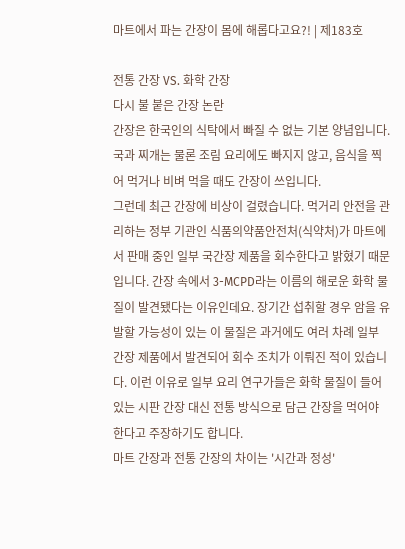마트에서 파는 간장이 몸에 해롭다고요?! | 제183호

전통 간장 VS. 화학 간장
다시 불 붙은 간장 논란
간장은 한국인의 식탁에서 빠질 수 없는 기본 양념입니다. 국과 찌개는 물론 조림 요리에도 빠지지 않고, 음식을 찍어 먹거나 비벼 먹을 때도 간장이 쓰입니다.
그런데 최근 간장에 비상이 걸렸습니다. 먹거리 안전을 관리하는 정부 기관인 식품의약품안전처(식약처)가 마트에서 판매 중인 일부 국간장 제품을 회수한다고 밝혔기 때문입니다. 간장 속에서 3-MCPD라는 이름의 해로운 화학 물질이 발견됐다는 이유인데요. 장기간 섭취할 경우 암을 유발할 가능성이 있는 이 물질은 과거에도 여러 차례 일부 간장 제품에서 발견되어 회수 조치가 이뤄진 적이 있습니다. 이런 이유로 일부 요리 연구가들은 화학 물질이 들어 있는 시판 간장 대신 전통 방식으로 담근 간장을 먹어야 한다고 주장하기도 합니다.
마트 간장과 전통 간장의 차이는 '시간과 정성'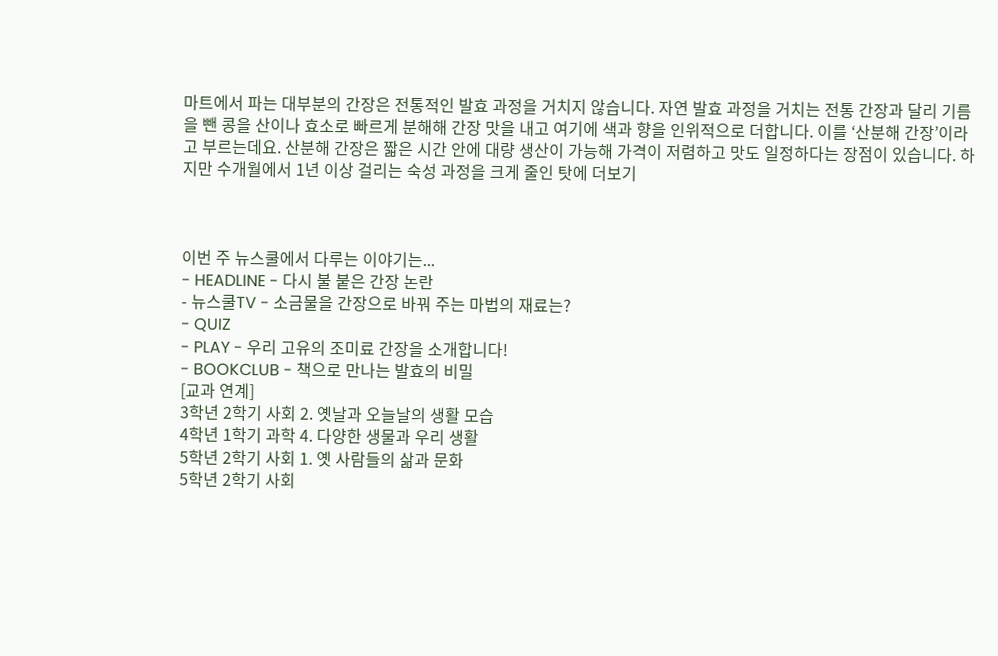마트에서 파는 대부분의 간장은 전통적인 발효 과정을 거치지 않습니다. 자연 발효 과정을 거치는 전통 간장과 달리 기름을 뺀 콩을 산이나 효소로 빠르게 분해해 간장 맛을 내고 여기에 색과 향을 인위적으로 더합니다. 이를 ‘산분해 간장’이라고 부르는데요. 산분해 간장은 짧은 시간 안에 대량 생산이 가능해 가격이 저렴하고 맛도 일정하다는 장점이 있습니다. 하지만 수개월에서 1년 이상 걸리는 숙성 과정을 크게 줄인 탓에 더보기



이번 주 뉴스쿨에서 다루는 이야기는...
- HEADLINE - 다시 불 붙은 간장 논란
- 뉴스쿨TV - 소금물을 간장으로 바꿔 주는 마법의 재료는?
- QUIZ
- PLAY - 우리 고유의 조미료 간장을 소개합니다!
- BOOKCLUB - 책으로 만나는 발효의 비밀
[교과 연계]
3학년 2학기 사회 2. 옛날과 오늘날의 생활 모습
4학년 1학기 과학 4. 다양한 생물과 우리 생활
5학년 2학기 사회 1. 옛 사람들의 삶과 문화
5학년 2학기 사회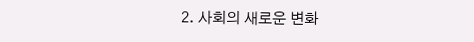2. 사회의 새로운 변화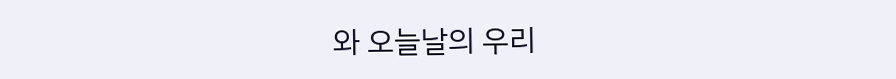와 오늘날의 우리